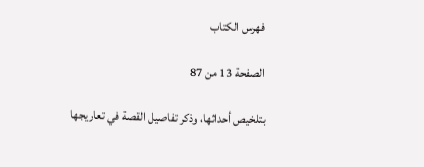فهرس الكتاب

الصفحة 13 من 87

بتلخيص أحداثها، وذكر تفاصيل القصة في تعاريجها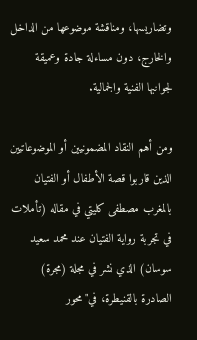وتضاريسها، ومناقشة موضوعها من الداخل والخارج، دون مساءلة جادة وعميقة لجوانبها الفنية والجمالية.

ومن أهم النقاد المضمونيين أو الموضوعاتيين الذين قاربوا قصة الأطفال أو الفتيان بالمغرب مصطفى كليتي في مقاله (تأملات في تجربة رواية الفتيان عند محمد سعيد سوسان) الذي نشر في مجلة (مجرة) الصادرة بالقنيطرة، في"محور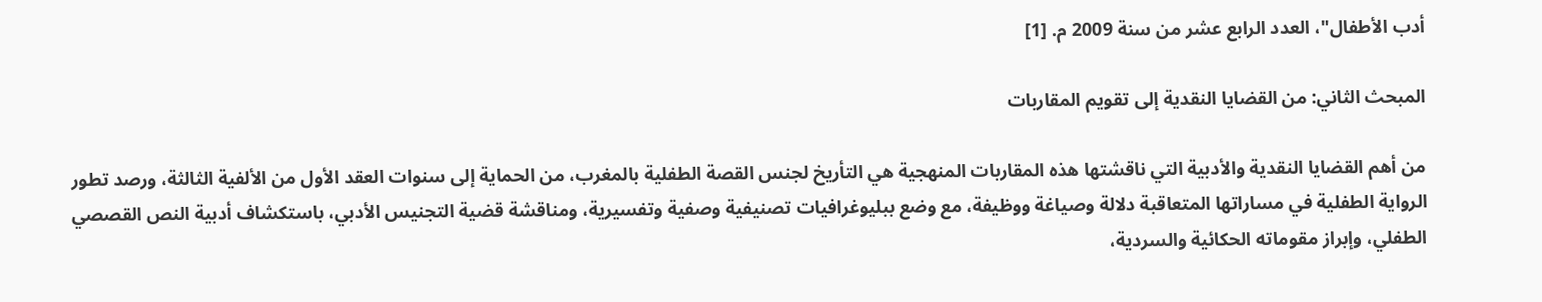أدب الأطفال"، العدد الرابع عشر من سنة 2009 م. [1]

المبحث الثاني: من القضايا النقدية إلى تقويم المقاربات

من أهم القضايا النقدية والأدبية التي ناقشتها هذه المقاربات المنهجية هي التأريخ لجنس القصة الطفلية بالمغرب، من الحماية إلى سنوات العقد الأول من الألفية الثالثة، ورصد تطور الرواية الطفلية في مساراتها المتعاقبة دلالة وصياغة ووظيفة، مع وضع ببليوغرافيات تصنيفية وصفية وتفسيرية، ومناقشة قضية التجنيس الأدبي، باستكشاف أدبية النص القصصي الطفلي، وإبراز مقوماته الحكائية والسردية،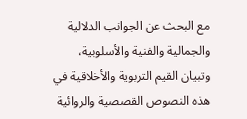مع البحث عن الجوانب الدلالية والجمالية والفنية والأسلوبية، وتبيان القيم التربوية والأخلاقية في هذه النصوص القصصية والروائية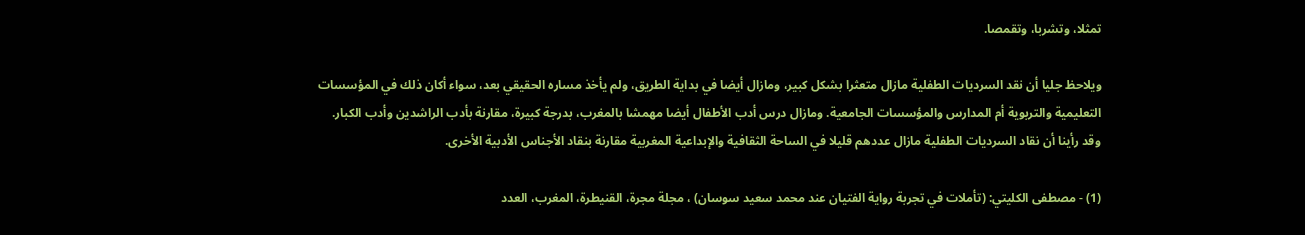تمثلا، وتشربا، وتقمصا.

ويلاحظ جليا أن نقد السرديات الطفلية مازال متعثرا بشكل كبير، ومازال أيضا في بداية الطريق، ولم يأخذ مساره الحقيقي بعد، سواء أكان ذلك في المؤسسات التعليمية والتربوية أم المدارس والمؤسسات الجامعية. ومازال درس أدب الأطفال أيضا مهمشا بالمغرب، بدرجة كبيرة، مقارنة بأدب الراشدين وأدب الكبار. وقد رأينا أن نقاد السرديات الطفلية مازال عددهم قليلا في الساحة الثقافية والإبداعية المغربية مقارنة بنقاد الأجناس الأدبية الأخرى.

(1) - مصطفى الكليتي: (تأملات في تجربة رواية الفتيان عند محمد سعيد سوسان) ، مجلة مجرة، القنيطرة، المغرب، العدد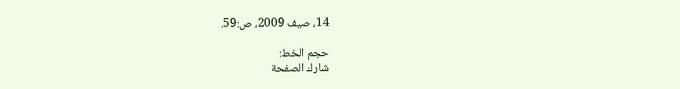14، صيف 2009، ص:59.

حجم الخط:
شارك الصفحة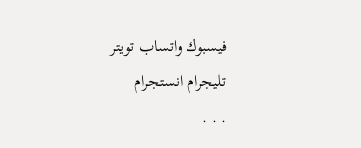فيسبوك واتساب تويتر تليجرام انستجرام
. . .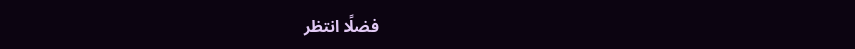فضلًا انتظر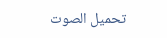تحميل الصوت